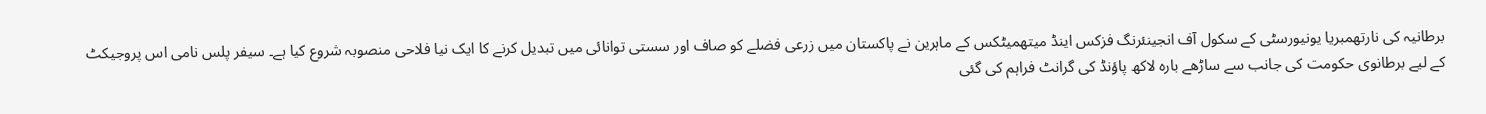برطانیہ کی نارتھمبریا یونیورسٹی کے سکول آف انجینئرنگ فزکس اینڈ میتھمیٹکس کے ماہرین نے پاکستان میں زرعی فضلے کو صاف اور سستی توانائی میں تبدیل کرنے کا ایک نیا فلاحی منصوبہ شروع کیا ہے۔ سیفر پلس نامی اس پروجیکٹ کے لیے برطانوی حکومت کی جانب سے ساڑھے بارہ لاکھ پاؤنڈ کی گرانٹ فراہم کی گئی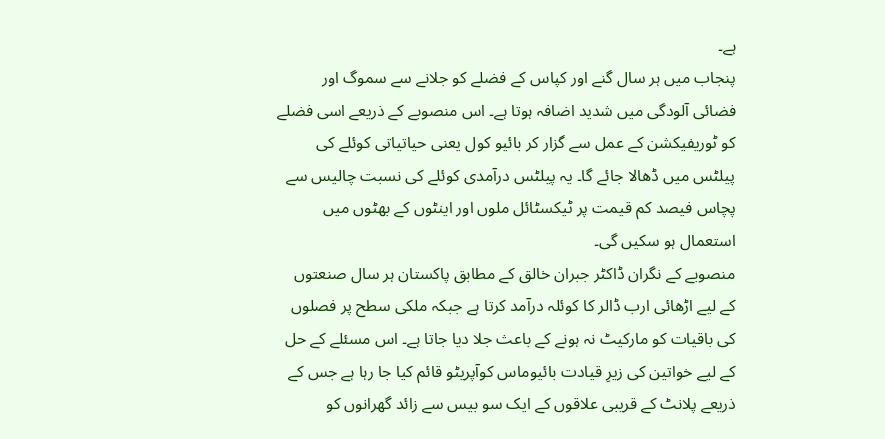ہے۔
پنجاب میں ہر سال گنے اور کپاس کے فضلے کو جلانے سے سموگ اور فضائی آلودگی میں شدید اضافہ ہوتا ہے۔ اس منصوبے کے ذریعے اسی فضلے کو ٹوریفیکشن کے عمل سے گزار کر بائیو کول یعنی حیاتیاتی کوئلے کی پیلٹس میں ڈھالا جائے گا۔ یہ پیلٹس درآمدی کوئلے کی نسبت چالیس سے پچاس فیصد کم قیمت پر ٹیکسٹائل ملوں اور اینٹوں کے بھٹوں میں استعمال ہو سکیں گی۔
منصوبے کے نگران ڈاکٹر جبران خالق کے مطابق پاکستان ہر سال صنعتوں کے لیے اڑھائی ارب ڈالر کا کوئلہ درآمد کرتا ہے جبکہ ملکی سطح پر فصلوں کی باقیات کو مارکیٹ نہ ہونے کے باعث جلا دیا جاتا ہے۔ اس مسئلے کے حل کے لیے خواتین کی زیرِ قیادت بائیوماس کوآپریٹو قائم کیا جا رہا ہے جس کے ذریعے پلانٹ کے قریبی علاقوں کے ایک سو بیس سے زائد گھرانوں کو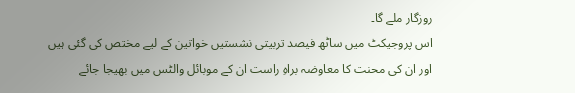روزگار ملے گا۔
اس پروجیکٹ میں ساٹھ فیصد تربیتی نشستیں خواتین کے لیے مختص کی گئی ہیں اور ان کی محنت کا معاوضہ براہِ راست ان کے موبائل والٹس میں بھیجا جائے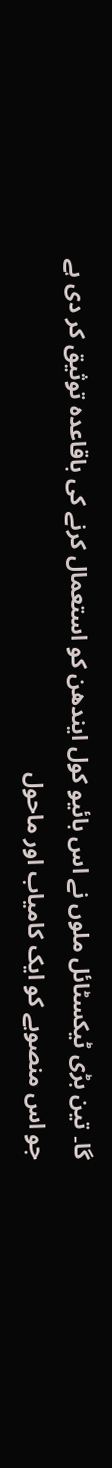گا۔ تین بڑی ٹیکسٹائل ملوں نے اس بائیو کول ایندھن کو استعمال کرنے کی باقاعدہ توثیق کر دی ہے جو اس منصوبے کو ایک کامیاب اور ماحول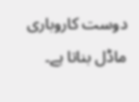دوست کاروباری ماڈل بناتا ہے۔